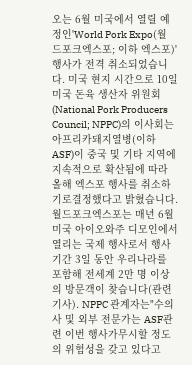오는 6월 미국에서 열릴 예정인'World Pork Expo(월드포크엑스포; 이하 엑스포)' 행사가 전격 취소되었습니다. 미국 현지 시간으로 10일 미국 돈육 생산자 위원회(National Pork Producers Council; NPPC)의 이사회는 아프리카돼지열병(이하 ASF)이 중국 및 기타 지역에 지속적으로 확산됨에 따라 올해 엑스포 행사를 취소하기로결정했다고 밝혔습니다. 월드포크엑스포는 매년 6월 미국 아이오와주 디모인에서 열리는 국제 행사로서 행사 기간 3일 동안 우리나라를 포함해 전세계 2만 명 이상의 방문객이 찾습니다(관련 기사). NPPC 관계자는"수의사 및 외부 전문가는 ASF관련 이번 행사가무시할 정도의 위험성을 갖고 있다고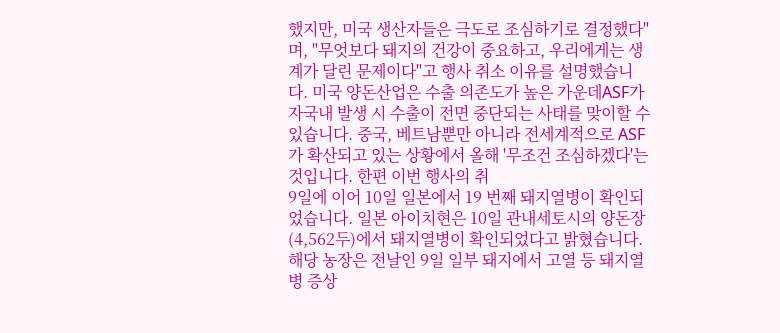했지만, 미국 생산자들은 극도로 조심하기로 결정했다"며, "무엇보다 돼지의 건강이 중요하고, 우리에게는 생계가 달린 문제이다"고 행사 취소 이유를 설명했습니다. 미국 양돈산업은 수출 의존도가 높은 가운데ASF가 자국내 발생 시 수출이 전면 중단되는 사태를 맞이할 수 있습니다. 중국, 베트남뿐만 아니라 전세계적으로 ASF가 확산되고 있는 상황에서 올해 '무조건 조심하겠다'는 것입니다. 한편 이번 행사의 취
9일에 이어 10일 일본에서 19 번째 돼지열병이 확인되었습니다. 일본 아이치현은 10일 관내세토시의 양돈장(4,562두)에서 돼지열병이 확인되었다고 밝혔습니다. 해당 농장은 전날인 9일 일부 돼지에서 고열 등 돼지열병 증상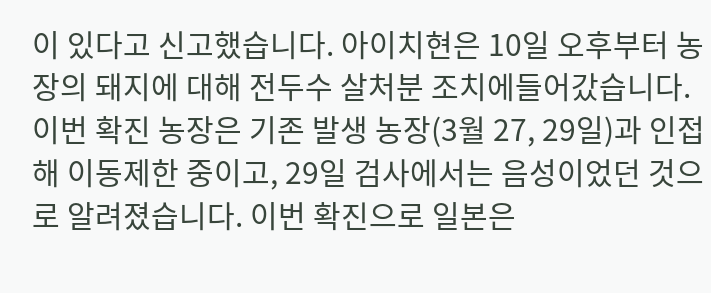이 있다고 신고했습니다. 아이치현은 10일 오후부터 농장의 돼지에 대해 전두수 살처분 조치에들어갔습니다. 이번 확진 농장은 기존 발생 농장(3월 27, 29일)과 인접해 이동제한 중이고, 29일 검사에서는 음성이었던 것으로 알려졌습니다. 이번 확진으로 일본은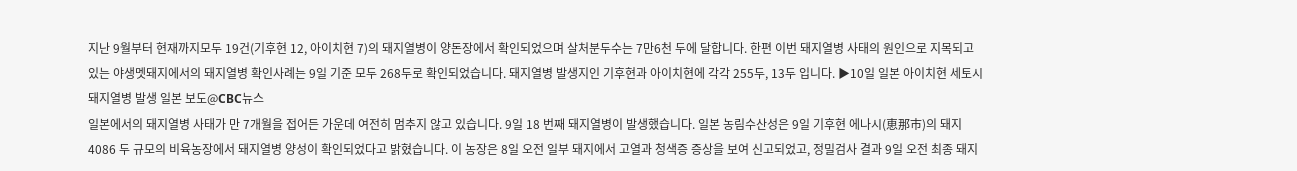지난 9월부터 현재까지모두 19건(기후현 12, 아이치현 7)의 돼지열병이 양돈장에서 확인되었으며 살처분두수는 7만6천 두에 달합니다. 한편 이번 돼지열병 사태의 원인으로 지목되고 있는 야생멧돼지에서의 돼지열병 확인사례는 9일 기준 모두 268두로 확인되었습니다. 돼지열병 발생지인 기후현과 아이치현에 각각 255두, 13두 입니다. ▶10일 일본 아이치현 세토시 돼지열병 발생 일본 보도@CBC뉴스
일본에서의 돼지열병 사태가 만 7개월을 접어든 가운데 여전히 멈추지 않고 있습니다. 9일 18 번째 돼지열병이 발생했습니다. 일본 농림수산성은 9일 기후현 에나시(恵那市)의 돼지 4086 두 규모의 비육농장에서 돼지열병 양성이 확인되었다고 밝혔습니다. 이 농장은 8일 오전 일부 돼지에서 고열과 청색증 증상을 보여 신고되었고, 정밀검사 결과 9일 오전 최종 돼지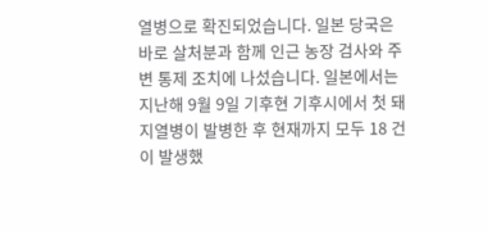열병으로 확진되었습니다. 일본 당국은 바로 살처분과 함께 인근 농장 검사와 주변 통제 조치에 나섰습니다. 일본에서는 지난해 9월 9일 기후현 기후시에서 첫 돼지열병이 발병한 후 현재까지 모두 18 건이 발생했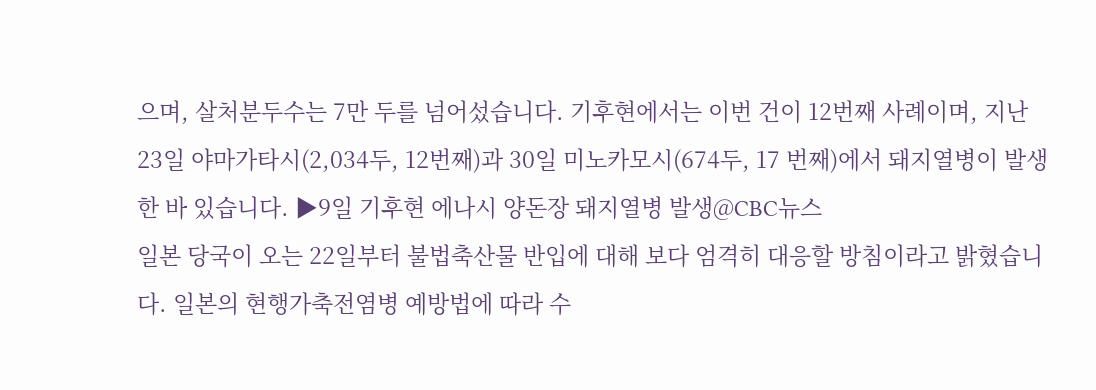으며, 살처분두수는 7만 두를 넘어섰습니다. 기후현에서는 이번 건이 12번째 사례이며, 지난 23일 야마가타시(2,034두, 12번째)과 30일 미노카모시(674두, 17 번째)에서 돼지열병이 발생한 바 있습니다. ▶9일 기후현 에나시 양돈장 돼지열병 발생@CBC뉴스
일본 당국이 오는 22일부터 불법축산물 반입에 대해 보다 엄격히 대응할 방침이라고 밝혔습니다. 일본의 현행가축전염병 예방법에 따라 수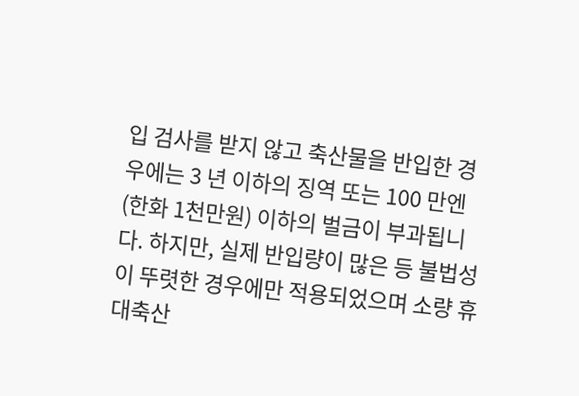입 검사를 받지 않고 축산물을 반입한 경우에는 3 년 이하의 징역 또는 100 만엔(한화 1천만원) 이하의 벌금이 부과됩니다. 하지만, 실제 반입량이 많은 등 불법성이 뚜렷한 경우에만 적용되었으며 소량 휴대축산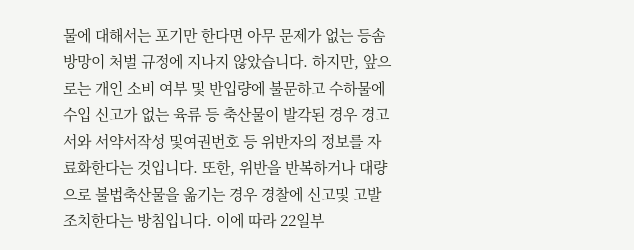물에 대해서는 포기만 한다면 아무 문제가 없는 등솜방망이 처벌 규정에 지나지 않았습니다. 하지만, 앞으로는 개인 소비 여부 및 반입량에 불문하고 수하물에 수입 신고가 없는 육류 등 축산물이 발각된 경우 경고서와 서약서작성 및여권번호 등 위반자의 정보를 자료화한다는 것입니다. 또한, 위반을 반복하거나 대량으로 불법축산물을 옮기는 경우 경찰에 신고및 고발 조치한다는 방침입니다. 이에 따라 22일부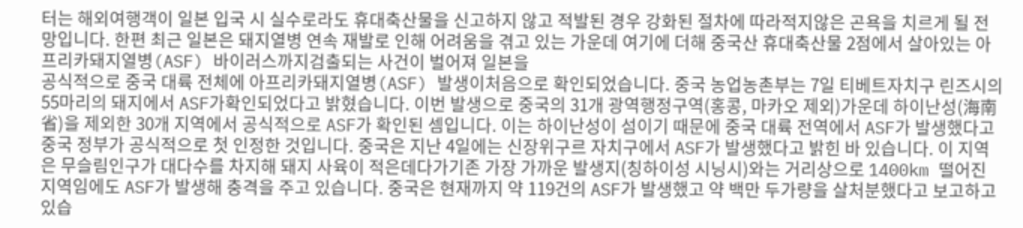터는 해외여행객이 일본 입국 시 실수로라도 휴대축산물을 신고하지 않고 적발된 경우 강화된 절차에 따라적지않은 곤욕을 치르게 될 전망입니다. 한편 최근 일본은 돼지열병 연속 재발로 인해 어려움을 겪고 있는 가운데 여기에 더해 중국산 휴대축산물 2점에서 살아있는 아프리카돼지열병(ASF) 바이러스까지검출되는 사건이 벌어져 일본을
공식적으로 중국 대륙 전체에 아프리카돼지열병(ASF) 발생이처음으로 확인되었습니다. 중국 농업농촌부는 7일 티베트자치구 린즈시의55마리의 돼지에서 ASF가확인되었다고 밝혔습니다. 이번 발생으로 중국의 31개 광역행정구역(홍콩, 마카오 제외)가운데 하이난성(海南省)을 제외한 30개 지역에서 공식적으로 ASF가 확인된 셈입니다. 이는 하이난성이 섬이기 때문에 중국 대륙 전역에서 ASF가 발생했다고 중국 정부가 공식적으로 첫 인정한 것입니다. 중국은 지난 4일에는 신장위구르 자치구에서 ASF가 발생했다고 밝힌 바 있습니다. 이 지역은 무슬림인구가 대다수를 차지해 돼지 사육이 적은데다가기존 가장 가까운 발생지(칭하이성 시닝시)와는 거리상으로 1400km 떨어진 지역임에도 ASF가 발생해 충격을 주고 있습니다. 중국은 현재까지 약 119건의 ASF가 발생했고 약 백만 두가량을 살처분했다고 보고하고 있습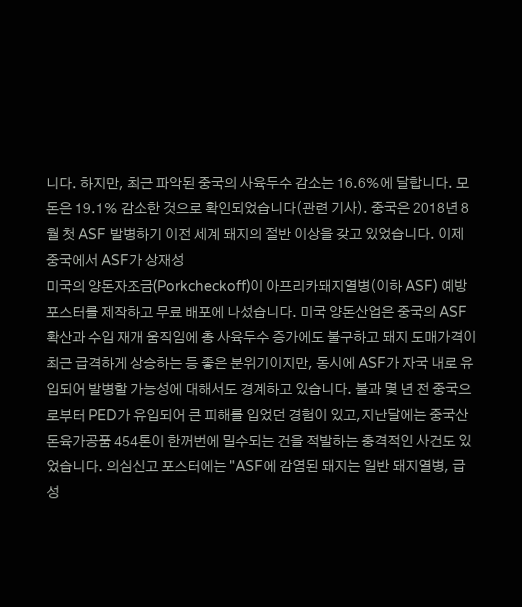니다. 하지만, 최근 파악된 중국의 사육두수 감소는 16.6%에 달합니다. 모돈은 19.1% 감소한 것으로 확인되었습니다(관련 기사). 중국은 2018년 8월 첫 ASF 발병하기 이전 세계 돼지의 절반 이상을 갖고 있었습니다. 이제 중국에서 ASF가 상재성
미국의 양돈자조금(Porkcheckoff)이 아프리카돼지열병(이하 ASF) 예방 포스터를 제작하고 무료 배포에 나섰습니다. 미국 양돈산업은 중국의 ASF 확산과 수입 재개 움직임에 총 사육두수 증가에도 불구하고 돼지 도매가격이 최근 급격하게 상승하는 등 좋은 분위기이지만, 동시에 ASF가 자국 내로 유입되어 발병할 가능성에 대해서도 경계하고 있습니다. 불과 몇 년 전 중국으로부터 PED가 유입되어 큰 피해를 입었던 경험이 있고,지난달에는 중국산 돈육가공품 454톤이 한꺼번에 밀수되는 건을 적발하는 충격적인 사건도 있었습니다. 의심신고 포스터에는 "ASF에 감염된 돼지는 일반 돼지열병, 급성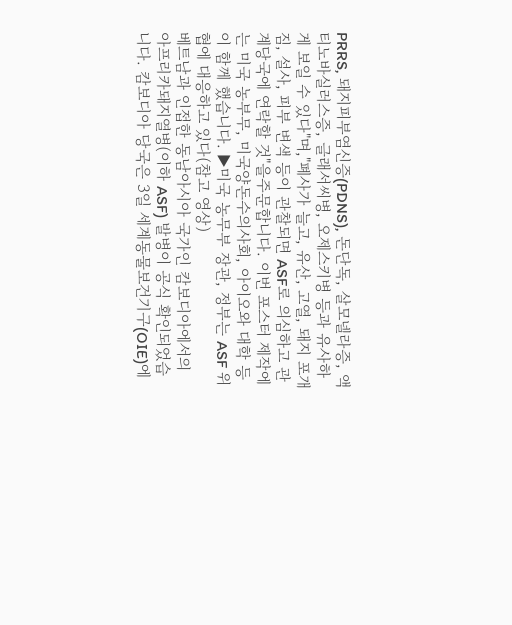PRRS, 돼지피부염신증(PDNS), 돈단독, 살모넬라증, 액티노바실러스증, 글래서씨병, 오제스키병 등과 유사하게 보일 수 있다"며,"폐사가 늘고, 유산, 고열, 돼지 포개짐, 설사, 피부 변색 등이 관찰되면 ASF로 의심하고 관계당국에 연락할 것"을주문합니다. 이번 포스터 제작에는 미국 농부무, 미국양돈수의사회, 아이오와 대학 등이 함께 했습니다. ▶미국 농무부 장관, 정부는 ASF 위협에 대응하고 있다(참고 영상)
베트남과 인접한 동남아시아 국가인 캄보디아에서의 아프리카돼지열병(이하 ASF) 발병이 공식 확인되었습니다. 캄보디아 당국은 3일 세계동물보건기구(OIE)에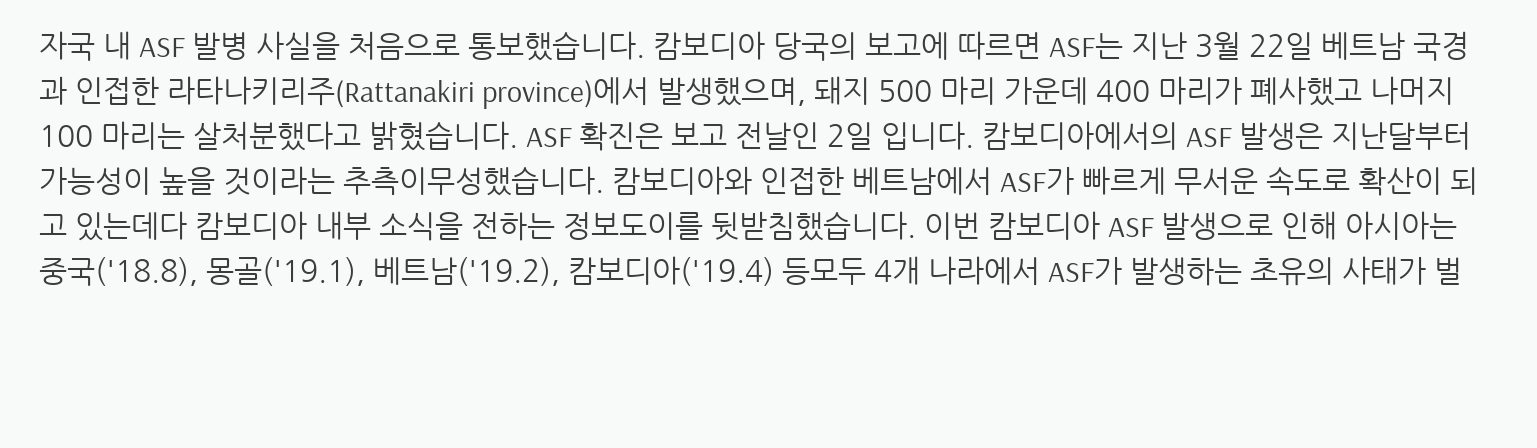자국 내 ASF 발병 사실을 처음으로 통보했습니다. 캄보디아 당국의 보고에 따르면 ASF는 지난 3월 22일 베트남 국경과 인접한 라타나키리주(Rattanakiri province)에서 발생했으며, 돼지 500 마리 가운데 400 마리가 폐사했고 나머지 100 마리는 살처분했다고 밝혔습니다. ASF 확진은 보고 전날인 2일 입니다. 캄보디아에서의 ASF 발생은 지난달부터 가능성이 높을 것이라는 추측이무성했습니다. 캄보디아와 인접한 베트남에서 ASF가 빠르게 무서운 속도로 확산이 되고 있는데다 캄보디아 내부 소식을 전하는 정보도이를 뒷받침했습니다. 이번 캄보디아 ASF 발생으로 인해 아시아는 중국('18.8), 몽골('19.1), 베트남('19.2), 캄보디아('19.4) 등모두 4개 나라에서 ASF가 발생하는 초유의 사태가 벌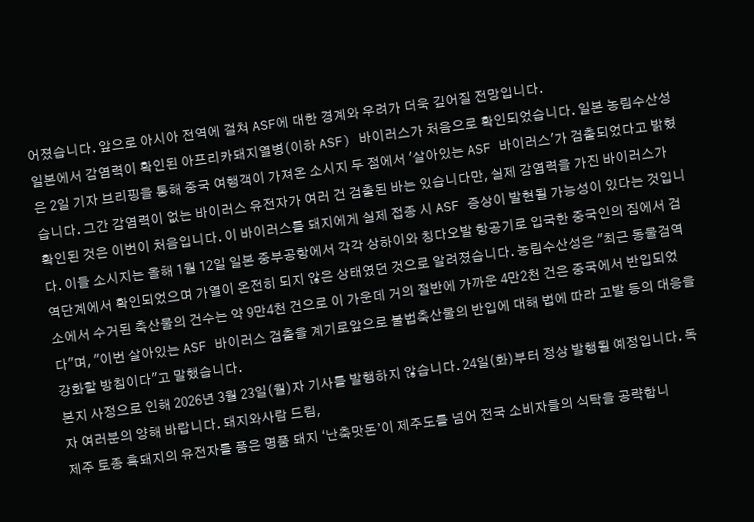어졌습니다. 앞으로 아시아 전역에 걸쳐 ASF에 대한 경계와 우려가 더욱 깊어질 전망입니다.
일본에서 감염력이 확인된 아프리카돼지열병(이하 ASF) 바이러스가 처음으로 확인되었습니다. 일본 농림수산성은 2일 기자 브리핑을 통해 중국 여행객이 가져온 소시지 두 점에서 '살아있는 ASF 바이러스'가 검출되었다고 밝혔습니다. 그간 감염력이 없는 바이러스 유전자가 여러 건 검출된 바는 있습니다만, 실제 감염력을 가진 바이러스가 확인된 것은 이번이 처음입니다. 이 바이러스를 돼지에게 실제 접종 시 ASF 증상이 발현될 가능성이 있다는 것입니다. 이들 소시지는 올해 1월 12일 일본 중부공항에서 각각 상하이와 칭다오발 항공기로 입국한 중국인의 짐에서 검역단계에서 확인되었으며 가열이 온전히 되지 않은 상태였던 것으로 알려졌습니다. 농림수산성은 "최근 동물검역소에서 수거된 축산물의 건수는 약 9만4천 건으로 이 가운데 거의 절반에 가까운 4만2천 건은 중국에서 반입되었다"며, "이번 살아있는 ASF 바이러스 검출을 계기로앞으로 불법축산물의 반입에 대해 법에 따라 고발 등의 대응을 강화할 방침이다"고 말했습니다.
본지 사정으로 인해 2026년 3월 23일(월)자 기사를 발행하지 않습니다. 24일(화)부터 정상 발행될 예정입니다. 독자 여러분의 양해 바랍니다. 돼지와사람 드림,
제주 토종 흑돼지의 유전자를 품은 명품 돼지 ‘난축맛돈’이 제주도를 넘어 전국 소비자들의 식탁을 공략합니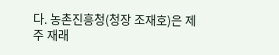다. 농촌진흥청(청장 조재호)은 제주 재래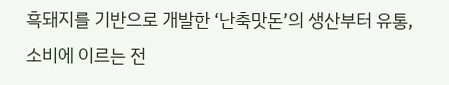흑돼지를 기반으로 개발한 ‘난축맛돈’의 생산부터 유통, 소비에 이르는 전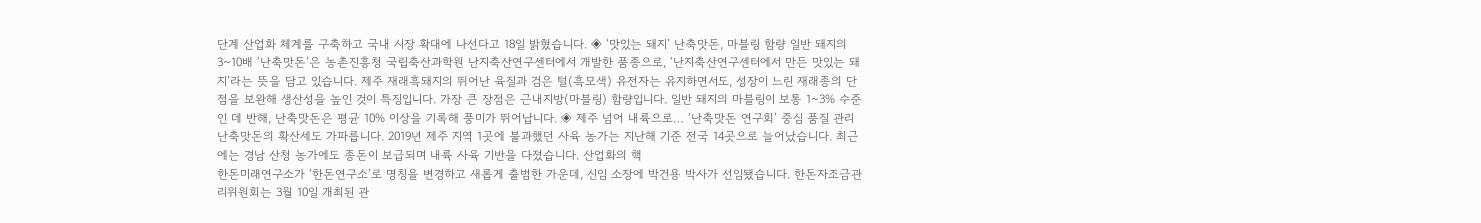단계 산업화 체계를 구축하고 국내 시장 확대에 나선다고 18일 밝혔습니다. ◈ ‘맛있는 돼지’ 난축맛돈, 마블링 함량 일반 돼지의 3~10배 ‘난축맛돈’은 농촌진흥청 국립축산과학원 난지축산연구센터에서 개발한 품종으로, ‘난지축산연구센터에서 만든 맛있는 돼지’라는 뜻을 담고 있습니다. 제주 재래흑돼지의 뛰어난 육질과 검은 털(흑모색) 유전자는 유지하면서도, 성장이 느린 재래종의 단점을 보완해 생산성을 높인 것이 특징입니다. 가장 큰 장점은 근내지방(마블링) 함량입니다. 일반 돼지의 마블링이 보통 1~3% 수준인 데 반해, 난축맛돈은 평균 10% 이상을 기록해 풍미가 뛰어납니다. ◈ 제주 넘어 내륙으로… ‘난축맛돈 연구회’ 중심 품질 관리 난축맛돈의 확산세도 가파릅니다. 2019년 제주 지역 1곳에 불과했던 사육 농가는 지난해 기준 전국 14곳으로 늘어났습니다. 최근에는 경남 산청 농가에도 종돈이 보급되며 내륙 사육 기반을 다졌습니다. 산업화의 핵
한돈미래연구소가 ‘한돈연구소’로 명칭을 변경하고 새롭게 출범한 가운데, 신임 소장에 박건용 박사가 선임됐습니다. 한돈자조금관리위원회는 3월 10일 개최된 관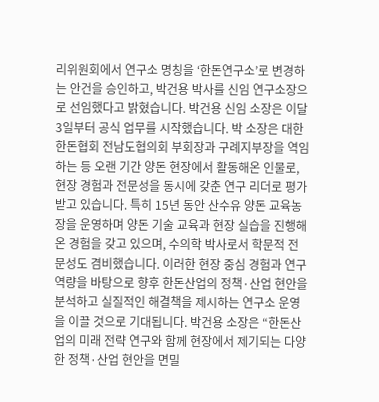리위원회에서 연구소 명칭을 ‘한돈연구소’로 변경하는 안건을 승인하고, 박건용 박사를 신임 연구소장으로 선임했다고 밝혔습니다. 박건용 신임 소장은 이달 3일부터 공식 업무를 시작했습니다. 박 소장은 대한한돈협회 전남도협의회 부회장과 구례지부장을 역임하는 등 오랜 기간 양돈 현장에서 활동해온 인물로, 현장 경험과 전문성을 동시에 갖춘 연구 리더로 평가받고 있습니다. 특히 15년 동안 산수유 양돈 교육농장을 운영하며 양돈 기술 교육과 현장 실습을 진행해 온 경험을 갖고 있으며, 수의학 박사로서 학문적 전문성도 겸비했습니다. 이러한 현장 중심 경험과 연구 역량을 바탕으로 향후 한돈산업의 정책·산업 현안을 분석하고 실질적인 해결책을 제시하는 연구소 운영을 이끌 것으로 기대됩니다. 박건용 소장은 “한돈산업의 미래 전략 연구와 함께 현장에서 제기되는 다양한 정책·산업 현안을 면밀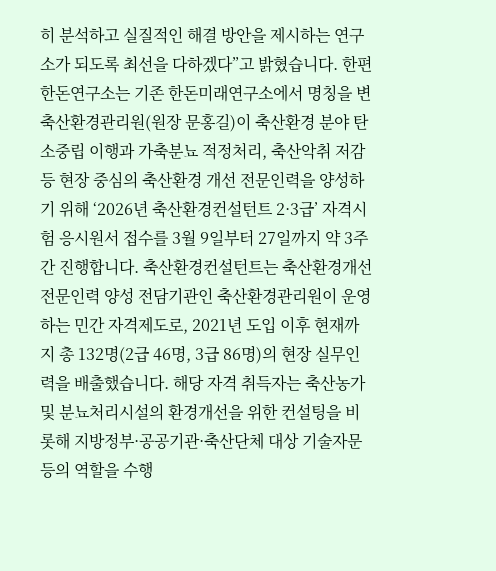히 분석하고 실질적인 해결 방안을 제시하는 연구소가 되도록 최선을 다하겠다”고 밝혔습니다. 한편 한돈연구소는 기존 한돈미래연구소에서 명칭을 변
축산환경관리원(원장 문홍길)이 축산환경 분야 탄소중립 이행과 가축분뇨 적정처리, 축산악취 저감 등 현장 중심의 축산환경 개선 전문인력을 양성하기 위해 ‘2026년 축산환경컨설턴트 2·3급’ 자격시험 응시원서 접수를 3월 9일부터 27일까지 약 3주간 진행합니다. 축산환경컨설턴트는 축산환경개선 전문인력 양성 전담기관인 축산환경관리원이 운영하는 민간 자격제도로, 2021년 도입 이후 현재까지 총 132명(2급 46명, 3급 86명)의 현장 실무인력을 배출했습니다. 해당 자격 취득자는 축산농가 및 분뇨처리시설의 환경개선을 위한 컨설팅을 비롯해 지방정부·공공기관·축산단체 대상 기술자문 등의 역할을 수행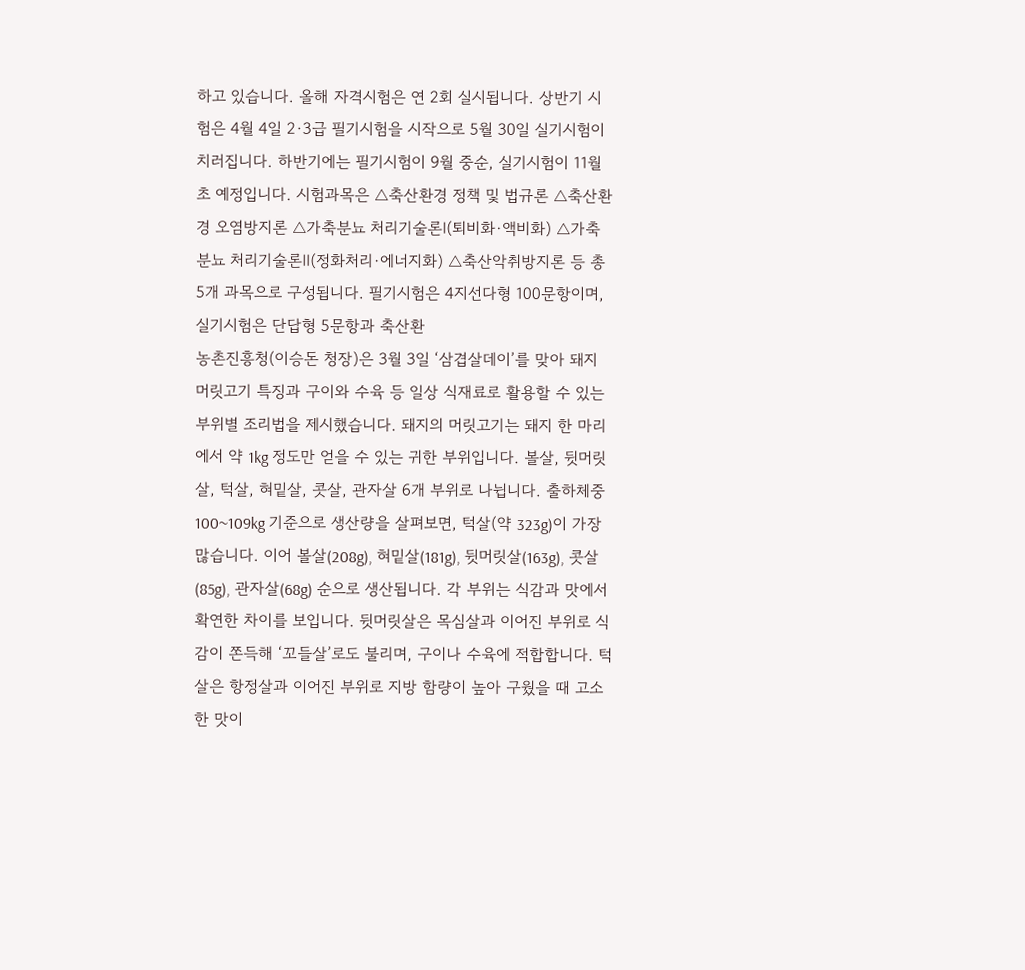하고 있습니다. 올해 자격시험은 연 2회 실시됩니다. 상반기 시험은 4월 4일 2·3급 필기시험을 시작으로 5월 30일 실기시험이 치러집니다. 하반기에는 필기시험이 9월 중순, 실기시험이 11월 초 예정입니다. 시험과목은 △축산환경 정책 및 법규론 △축산환경 오염방지론 △가축분뇨 처리기술론Ⅰ(퇴비화·액비화) △가축분뇨 처리기술론Ⅱ(정화처리·에너지화) △축산악취방지론 등 총 5개 과목으로 구성됩니다. 필기시험은 4지선다형 100문항이며, 실기시험은 단답형 5문항과 축산환
농촌진흥청(이승돈 청장)은 3월 3일 ‘삼겹살데이’를 맞아 돼지 머릿고기 특징과 구이와 수육 등 일상 식재료로 활용할 수 있는 부위별 조리법을 제시했습니다. 돼지의 머릿고기는 돼지 한 마리에서 약 1kg 정도만 얻을 수 있는 귀한 부위입니다. 볼살, 뒷머릿살, 턱살, 혀밑살, 콧살, 관자살 6개 부위로 나뉩니다. 출하체중 100~109kg 기준으로 생산량을 살펴보면, 턱살(약 323g)이 가장 많습니다. 이어 볼살(208g), 혀밑살(181g), 뒷머릿살(163g), 콧살(85g), 관자살(68g) 순으로 생산됩니다. 각 부위는 식감과 맛에서 확연한 차이를 보입니다. 뒷머릿살은 목심살과 이어진 부위로 식감이 쫀득해 ‘꼬들살’로도 불리며, 구이나 수육에 적합합니다. 턱살은 항정살과 이어진 부위로 지방 함량이 높아 구웠을 때 고소한 맛이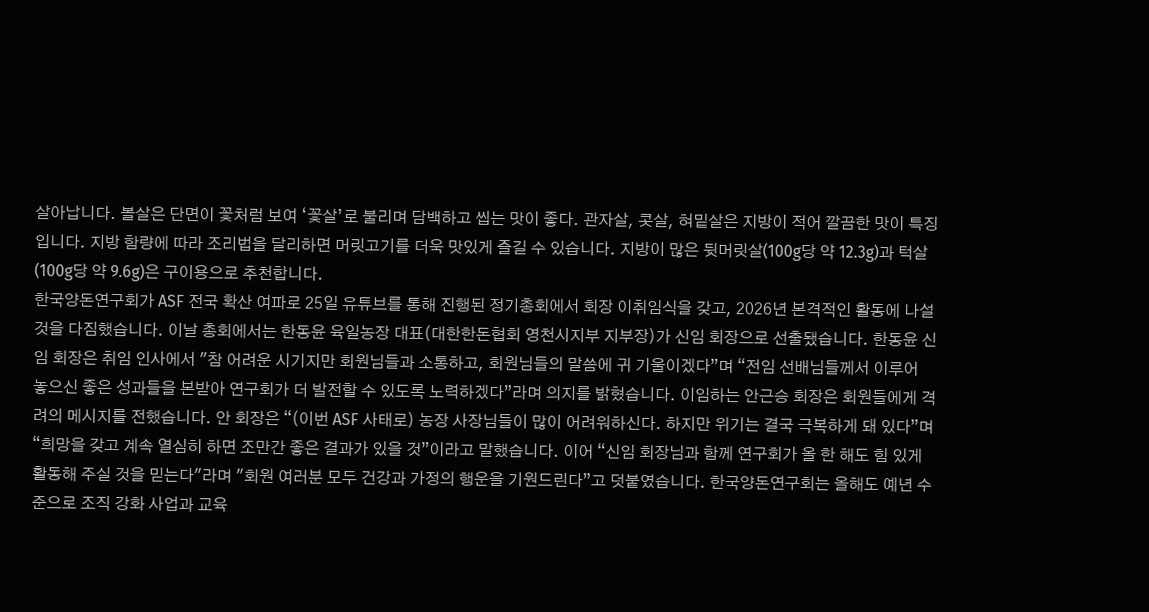살아납니다. 볼살은 단면이 꽃처럼 보여 ‘꽃살’로 불리며 담백하고 씹는 맛이 좋다. 관자살, 콧살, 혀밑살은 지방이 적어 깔끔한 맛이 특징입니다. 지방 함량에 따라 조리법을 달리하면 머릿고기를 더욱 맛있게 즐길 수 있습니다. 지방이 많은 뒷머릿살(100g당 약 12.3g)과 턱살(100g당 약 9.6g)은 구이용으로 추천합니다.
한국양돈연구회가 ASF 전국 확산 여파로 25일 유튜브를 통해 진행된 정기총회에서 회장 이취임식을 갖고, 2026년 본격적인 활동에 나설 것을 다짐했습니다. 이날 총회에서는 한동윤 육일농장 대표(대한한돈협회 영천시지부 지부장)가 신임 회장으로 선출됐습니다. 한동윤 신임 회장은 취임 인사에서 "참 어려운 시기지만 회원님들과 소통하고, 회원님들의 말씀에 귀 기울이겠다”며 “전임 선배님들께서 이루어 놓으신 좋은 성과들을 본받아 연구회가 더 발전할 수 있도록 노력하겠다”라며 의지를 밝혔습니다. 이임하는 안근승 회장은 회원들에게 격려의 메시지를 전했습니다. 안 회장은 “(이번 ASF 사태로) 농장 사장님들이 많이 어려워하신다. 하지만 위기는 결국 극복하게 돼 있다”며 “희망을 갖고 계속 열심히 하면 조만간 좋은 결과가 있을 것”이라고 말했습니다. 이어 “신임 회장님과 함께 연구회가 올 한 해도 힘 있게 활동해 주실 것을 믿는다"라며 "회원 여러분 모두 건강과 가정의 행운을 기원드린다”고 덧붙였습니다. 한국양돈연구회는 올해도 예년 수준으로 조직 강화 사업과 교육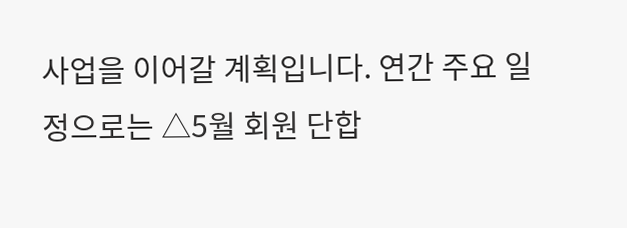사업을 이어갈 계획입니다. 연간 주요 일정으로는 △5월 회원 단합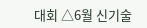대회 △6월 신기술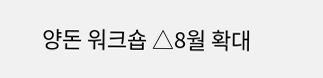양돈 워크숍 △8월 확대